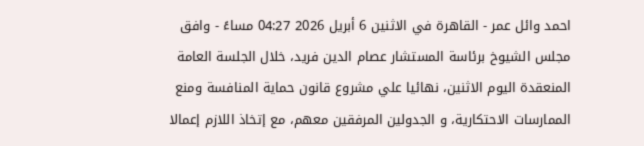احمد وائل عمر - القاهرة في الاثنين 6 أبريل 2026 04:27 مساءً - وافق مجلس الشيوخ برئاسة المستشار عصام الدين فريد، خلال الجلسة العامة المنعقدة اليوم الاثنين، نهائيا علي مشروع قانون حماية المنافسة ومنع الممارسات الاحتكارية، و الجدولين المرفقين معهم، مع إتخاذ اللازم إعمالا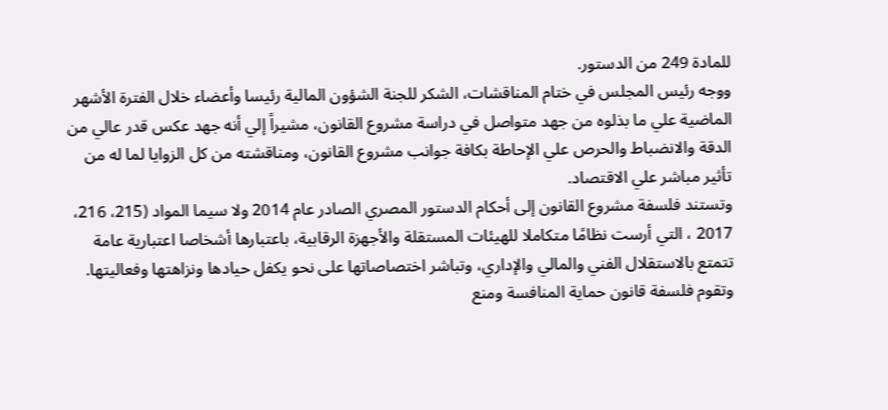للمادة 249 من الدستور.
ووجه رئيس المجلس في ختام المناقشات، الشكر للجنة الشؤون المالية رئيسا وأعضاء خلال الفترة الأشهر الماضية علي ما بذلوه من جهد متواصل في دراسة مشروع القانون، مشيراً إلي أنه جهد عكس قدر عالي من الدقة والانضباط والحرص علي الإحاطة بكافة جوانب مشروع القانون، ومناقشته من كل الزوايا لما له من تأثير مباشر علي الاقتصاد.
وتستند فلسفة مشروع القانون إلى أحكام الدستور المصري الصادر عام 2014 ولا سيما المواد (215، 216، 2017 ، التي أرست نظامًا متكاملا للهيئات المستقلة والأجهزة الرقابية، باعتبارها أشخاصا اعتبارية عامة تتمتع بالاستقلال الفني والمالي والإداري، وتباشر اختصاصاتها على نحو يكفل حيادها ونزاهتها وفعاليتها.
وتقوم فلسفة قانون حماية المنافسة ومنع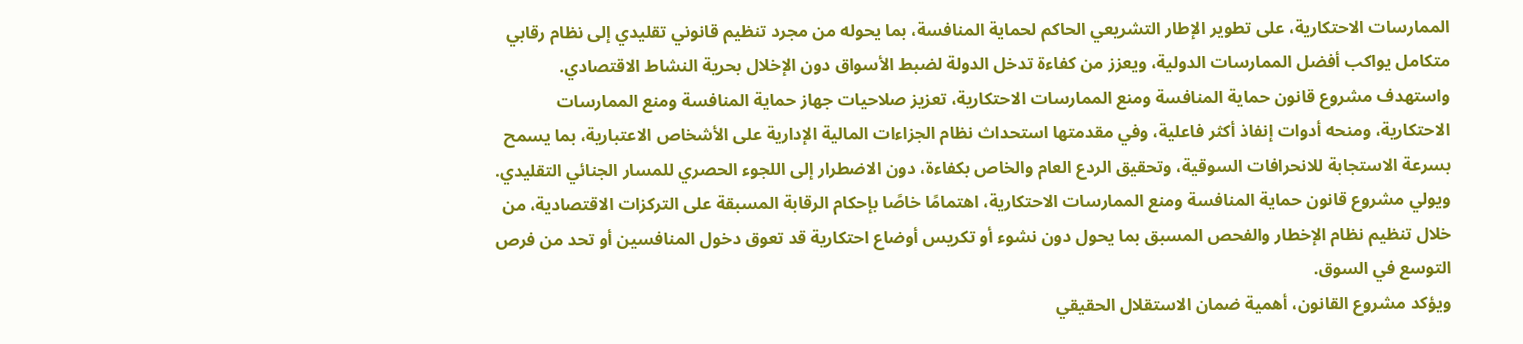الممارسات الاحتكارية، على تطوير الإطار التشريعي الحاكم لحماية المنافسة، بما يحوله من مجرد تنظيم قانوني تقليدي إلى نظام رقابي متكامل يواكب أفضل الممارسات الدولية، ويعزز من كفاءة تدخل الدولة لضبط الأسواق دون الإخلال بحرية النشاط الاقتصادي.
واستهدف مشروع قانون حماية المنافسة ومنع الممارسات الاحتكارية، تعزيز صلاحيات جهاز حماية المنافسة ومنع الممارسات الاحتكارية، ومنحه أدوات إنفاذ أكثر فاعلية، وفي مقدمتها استحداث نظام الجزاءات المالية الإدارية على الأشخاص الاعتبارية، بما يسمح بسرعة الاستجابة للانحرافات السوقية، وتحقيق الردع العام والخاص بكفاءة، دون الاضطرار إلى اللجوء الحصري للمسار الجنائي التقليدي.
ويولي مشروع قانون حماية المنافسة ومنع الممارسات الاحتكارية، اهتمامًا خاصًا بإحكام الرقابة المسبقة على التركزات الاقتصادية، من خلال تنظيم نظام الإخطار والفحص المسبق بما يحول دون نشوء أو تكريس أوضاع احتكارية قد تعوق دخول المنافسين أو تحد من فرص التوسع في السوق.
ويؤكد مشروع القانون، أهمية ضمان الاستقلال الحقيقي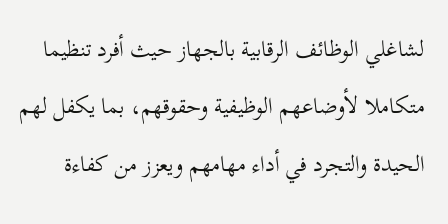لشاغلي الوظائف الرقابية بالجهاز حيث أفرد تنظيما متكاملا لأوضاعهم الوظيفية وحقوقهم، بما يكفل لهم الحيدة والتجرد في أداء مهامهم ويعزز من كفاءة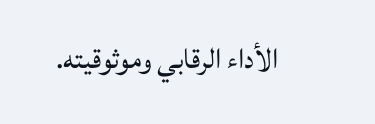الأداء الرقابي وموثوقيته.